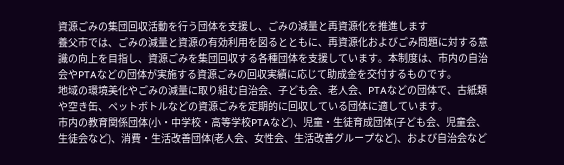資源ごみの集団回収活動を行う団体を支援し、ごみの減量と再資源化を推進します
養父市では、ごみの減量と資源の有効利用を図るとともに、再資源化およびごみ問題に対する意識の向上を目指し、資源ごみを集団回収する各種団体を支援しています。本制度は、市内の自治会やPTAなどの団体が実施する資源ごみの回収実績に応じて助成金を交付するものです。
地域の環境美化やごみの減量に取り組む自治会、子ども会、老人会、PTAなどの団体で、古紙類や空き缶、ペットボトルなどの資源ごみを定期的に回収している団体に適しています。
市内の教育関係団体(小・中学校・高等学校PTAなど)、児童・生徒育成団体(子ども会、児童会、生徒会など)、消費・生活改善団体(老人会、女性会、生活改善グループなど)、および自治会など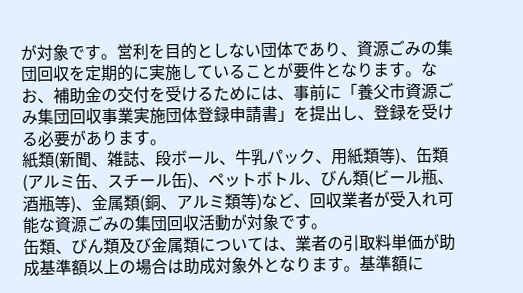が対象です。営利を目的としない団体であり、資源ごみの集団回収を定期的に実施していることが要件となります。なお、補助金の交付を受けるためには、事前に「養父市資源ごみ集団回収事業実施団体登録申請書」を提出し、登録を受ける必要があります。
紙類(新聞、雑誌、段ボール、牛乳パック、用紙類等)、缶類(アルミ缶、スチール缶)、ペットボトル、びん類(ビール瓶、酒瓶等)、金属類(銅、アルミ類等)など、回収業者が受入れ可能な資源ごみの集団回収活動が対象です。
缶類、びん類及び金属類については、業者の引取料単価が助成基準額以上の場合は助成対象外となります。基準額に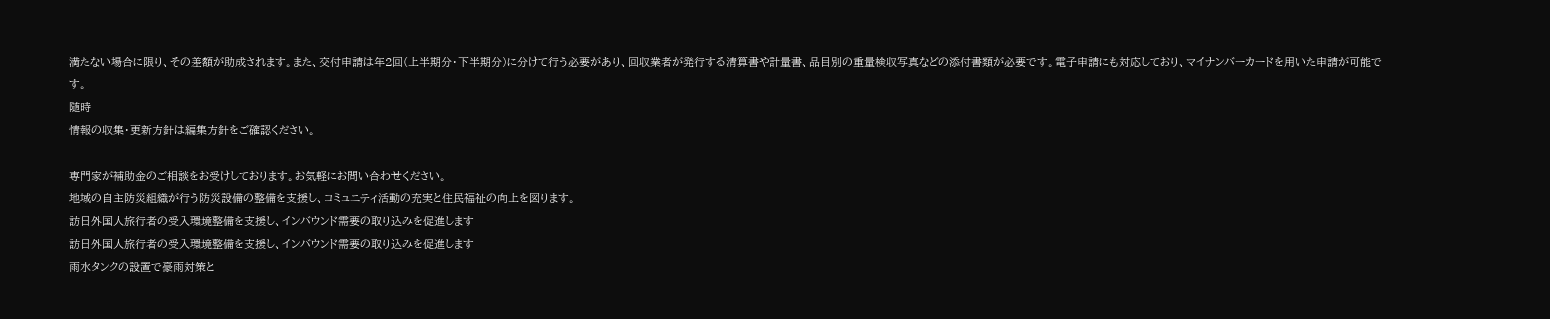満たない場合に限り、その差額が助成されます。また、交付申請は年2回(上半期分・下半期分)に分けて行う必要があり、回収業者が発行する清算書や計量書、品目別の重量検収写真などの添付書類が必要です。電子申請にも対応しており、マイナンバーカードを用いた申請が可能です。
随時
情報の収集・更新方針は編集方針をご確認ください。

専門家が補助金のご相談をお受けしております。お気軽にお問い合わせください。
地域の自主防災組織が行う防災設備の整備を支援し、コミュニティ活動の充実と住民福祉の向上を図ります。
訪日外国人旅行者の受入環境整備を支援し、インバウンド需要の取り込みを促進します
訪日外国人旅行者の受入環境整備を支援し、インバウンド需要の取り込みを促進します
雨水タンクの設置で豪雨対策と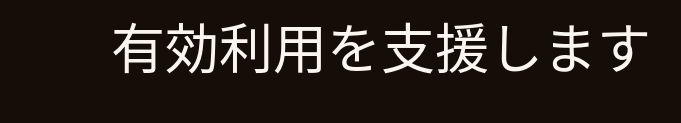有効利用を支援します